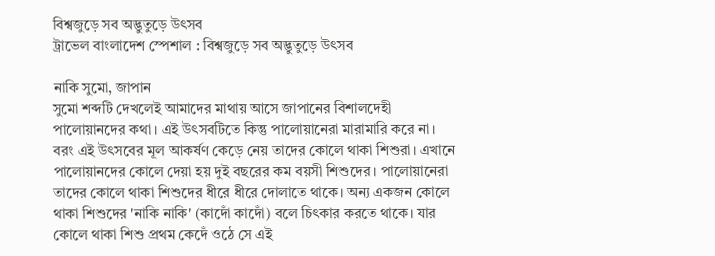বিশ্বজুড়ে সব অদ্ভুতুড়ে উৎসব
ট্রাভেল বাংলাদেশ স্পেশাল : বিশ্বজুড়ে সব অদ্ভুতুড়ে উৎসব

নাকি সুমো, জাপান
সুমো শব্দটি দেখলেই আমাদের মাথায় আসে জাপানের বিশালদেহী পালোয়ানদের কথা। এই উৎসবটিতে কিন্তু পালোয়ানেরা মারামারি করে না। বরং এই উৎসবের মূল আকর্ষণ কেড়ে নেয় তাদের কোলে থাকা শিশুরা। এখানে পালোয়ানদের কোলে দেয়া হয় দুই বছরের কম বয়সী শিশুদের। পালোয়ানেরা তাদের কোলে থাকা শিশুদের ধীরে ধীরে দোলাতে থাকে। অন্য একজন কোলে থাকা শিশুদের 'নাকি নাকি' (কাদোঁ কাদোঁ) বলে চিৎকার করতে থাকে। যার কোলে থাকা শিশু প্রথম কেদেঁ ওঠে সে এই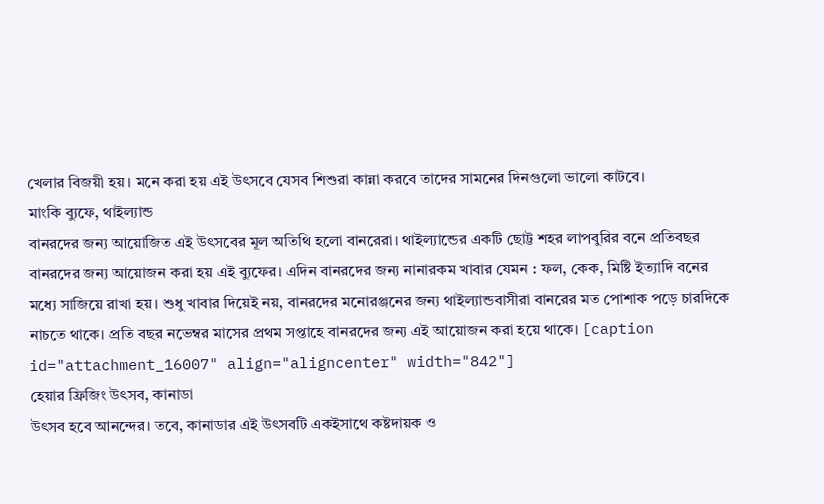খেলার বিজয়ী হয়। মনে করা হয় এই উৎসবে যেসব শিশুরা কান্না করবে তাদের সামনের দিনগুলো ভালো কাটবে।
মাংকি ব্যুফে, থাইল্যান্ড
বানরদের জন্য আয়োজিত এই উৎসবের মূল অতিথি হলো বানরেরা। থাইল্যান্ডের একটি ছোট্ট শহর লাপবুরির বনে প্রতিবছর বানরদের জন্য আয়োজন করা হয় এই ব্যুফের। এদিন বানরদের জন্য নানারকম খাবার যেমন : ফল, কেক, মিষ্টি ইত্যাদি বনের মধ্যে সাজিয়ে রাখা হয়। শুধু খাবার দিয়েই নয়, বানরদের মনোরঞ্জনের জন্য থাইল্যান্ডবাসীরা বানরের মত পোশাক পড়ে চারদিকে নাচতে থাকে। প্রতি বছর নভেম্বর মাসের প্রথম সপ্তাহে বানরদের জন্য এই আয়োজন করা হয়ে থাকে। [caption id="attachment_16007" align="aligncenter" width="842"]
হেয়ার ফ্রিজিং উৎসব, কানাডা
উৎসব হবে আনন্দের। তবে, কানাডার এই উৎসবটি একইসাথে কষ্টদায়ক ও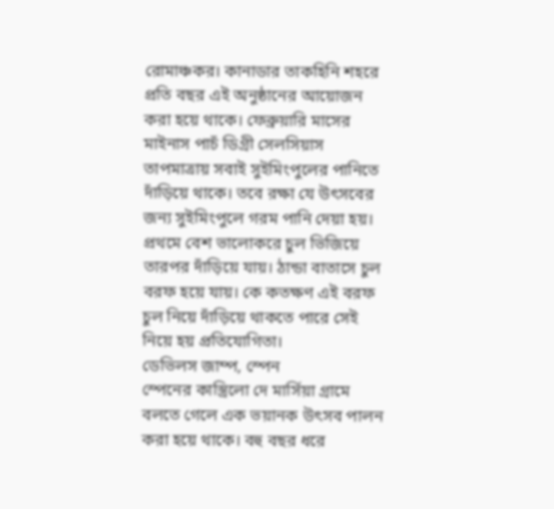রোমাঞ্চকর। কানাডার তাকহিনি শহরে প্রতি বছর এই অনুষ্ঠানের আয়োজন করা হয়ে থাকে। ফেব্রুয়ারি মাসের মাইনাস পাচঁ ডিগ্রী সেলসিয়াস তাপমাত্রায় সবাই সুইমিংপুলের পানিতে দাঁড়িয়ে থাকে। তবে রক্ষা যে উৎসবের জন্য সুইমিংপুলে গরম পানি দেয়া হয়। প্রথমে বেশ ভালোকরে চুল ভিজিয়ে তারপর দাঁড়িয়ে যায়। ঠান্ডা বাতাসে চুল বরফ হয়ে যায়। কে কতক্ষণ এই বরফ চুল নিয়ে দাঁড়িয়ে থাকতে পারে সেই নিয়ে হয় প্রতিযোগিতা।
ডেভিলস জাম্প, স্পেন
স্পেনের কাস্ত্রিলো দে মার্সিয়া গ্রামে বলতে গেলে এক ভয়ানক উৎসব পালন করা হয়ে থাকে। বহু বছর ধরে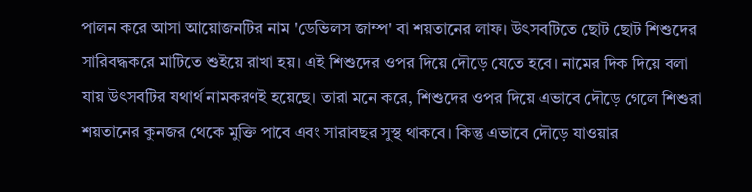পালন করে আসা আয়োজনটির নাম 'ডেভিলস জাম্প' বা শয়তানের লাফ। উৎসবটিতে ছোট ছোট শিশুদের সারিবদ্ধকরে মাটিতে শুইয়ে রাখা হয়। এই শিশুদের ওপর দিয়ে দৌড়ে যেতে হবে। নামের দিক দিয়ে বলা যায় উৎসবটির যথার্থ নামকরণই হয়েছে। তারা মনে করে, শিশুদের ওপর দিয়ে এভাবে দৌড়ে গেলে শিশুরা শয়তানের কুনজর থেকে মুক্তি পাবে এবং সারাবছর সুস্থ থাকবে। কিন্তু এভাবে দৌড়ে যাওয়ার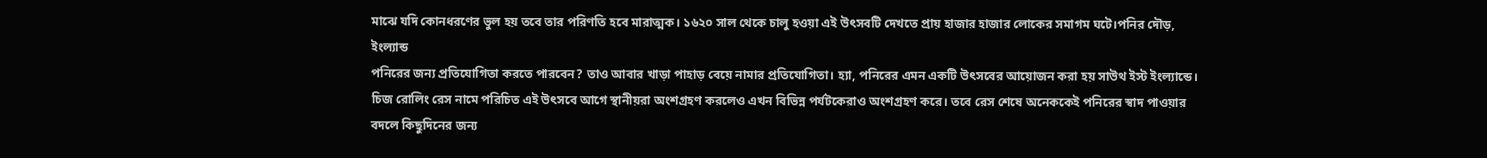মাঝে যদি কোনধরণের ভুল হয় তবে তার পরিণতি হবে মারাত্মক। ১৬২০ সাল থেকে চালু হওয়া এই উৎসবটি দেখতে প্রায় হাজার হাজার লোকের সমাগম ঘটে।পনির দৌড়, ইংল্যান্ড
পনিরের জন্য প্রতিযোগিতা করতে পারবেন? তাও আবার খাড়া পাহাড় বেয়ে নামার প্রতিযোগিতা। হ্যা, পনিরের এমন একটি উৎসবের আয়োজন করা হয় সাউথ ইস্ট ইংল্যান্ডে। চিজ রোলিং রেস নামে পরিচিত এই উৎসবে আগে স্থানীয়রা অংশগ্রহণ করলেও এখন বিভিন্ন পর্যটকেরাও অংশগ্রহণ করে। তবে রেস শেষে অনেককেই পনিরের স্বাদ পাওয়ার বদলে কিছুদিনের জন্য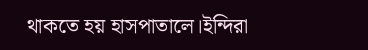থাকতে হয় হাসপাতালে।ইন্দিরা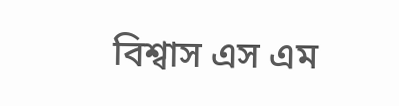বিশ্বাস এস এম